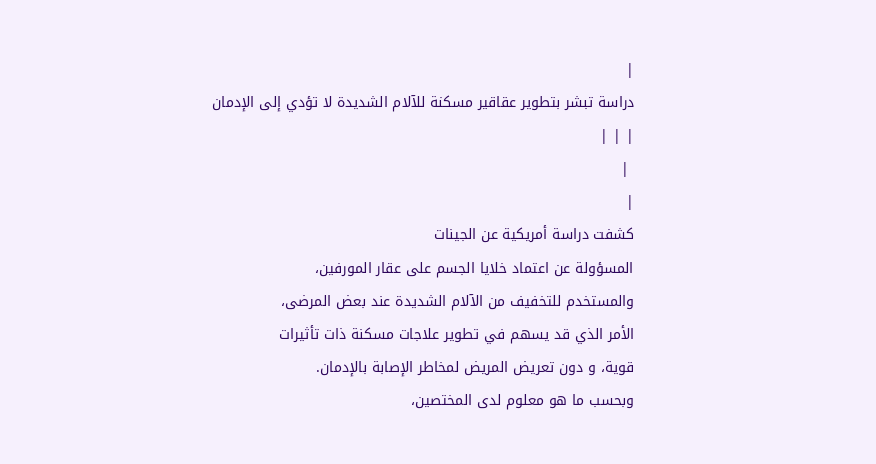|
دراسة تبشر بتطوير عقاقير مسكنة للآلام الشديدة لا تؤدي إلى الإدمان
| | |
 |
|
كشفت دراسة أمريكية عن الجينات
المسؤولة عن اعتماد خلايا الجسم على عقار المورفين،
والمستخدم للتخفيف من الآلام الشديدة عند بعض المرضى،
الأمر الذي قد يسهم في تطوير علاجات مسكنة ذات تأثيرات
قوية، و دون تعريض المريض لمخاطر الإصابة بالإدمان.
وبحسب ما هو معلوم لدى المختصين،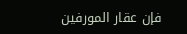فإن عقار المورفين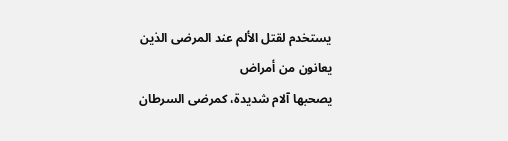يستخدم لقتل الألم عند المرضى الذين يعانون من أمراض
يصحبها آلام شديدة، كمرضى السرطان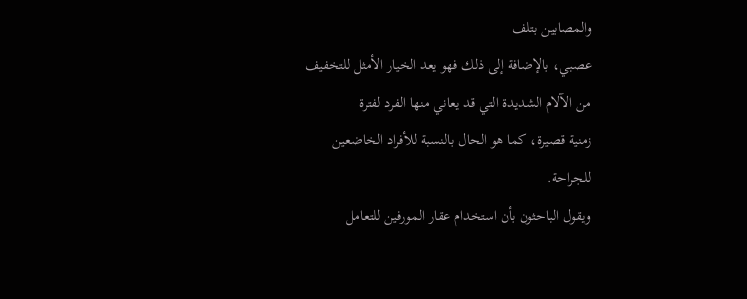والمصابين بتلف
عصبي، بالإضافة إلى ذلك فهو يعد الخيار الأمثل للتخفيف
من الآلام الشديدة التي قد يعاني منها الفرد لفترة
زمنية قصيرة، كما هو الحال بالنسبة للأفراد الخاضعين
للجراحة.
ويقول الباحثون بأن استخدام عقار المورفين للتعامل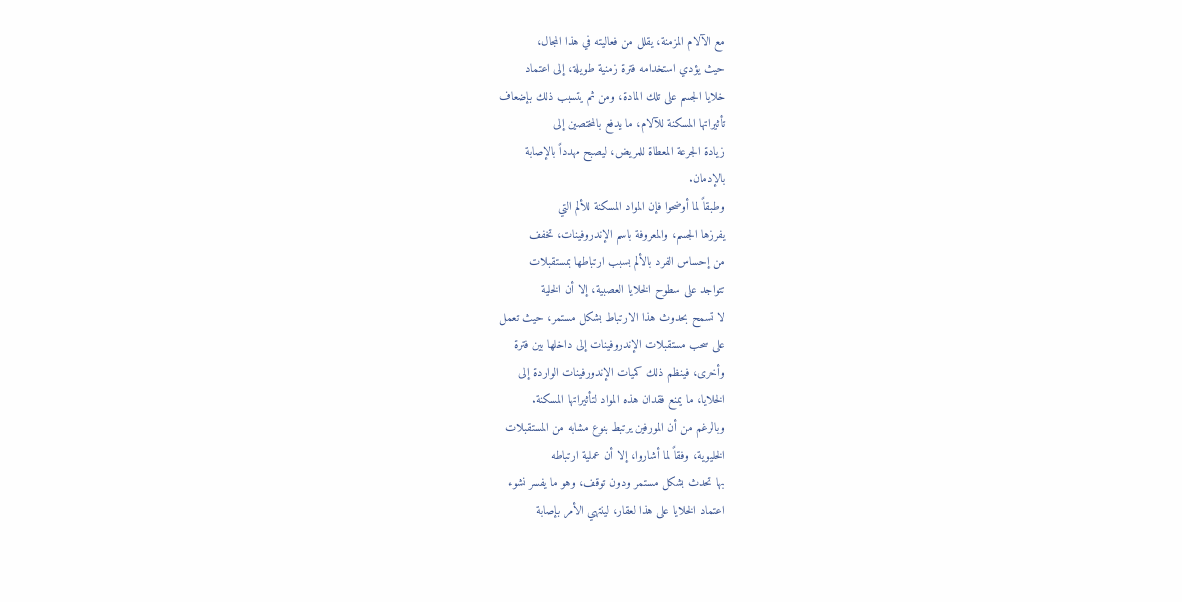مع الآلام المزمنة، يقلل من فعاليته في هذا المجال،
حيث يؤدي استخدامه فترة زمنية طويلة، إلى اعتماد
خلايا الجسم على تلك المادة، ومن ثم يتسبب ذلك بإضعاف
تأثيراتها المسكنة للآلام، ما يدفع بالمختصين إلى
زيادة الجرعة المعطاة للمريض، ليصبح مهدداً بالإصابة
بالإدمان.
وطبقاً لما أوضحوا فإن المواد المسكنة للألم التي
يفرزها الجسم، والمعروفة باسم الإندروفينات، تخفف
من إحساس الفرد بالألم بسبب ارتباطها بمستقبلات
تتواجد على سطوح الخلايا العصبية، إلا أن الخلية
لا تسمح بحدوث هذا الارتباط بشكل مستمر، حيث تعمل
على سحب مستقبلات الإندروفينات إلى داخلها بين فترة
وأخرى، فينظم ذلك كميات الإندورفينات الواردة إلى
الخلايا، ما يمنع فقدان هذه المواد لتأثيراتها المسكنة.
وبالرغم من أن المورفين يرتبط بنوع مشابه من المستقبلات
الخليوية، وفقاً لما أشاروا، إلا أن عملية ارتباطه
بها تحدث بشكل مستمر ودون توقف، وهو ما يفسر نشوء
اعتماد الخلايا على هذا لعقار، لينتهي الأمر بإصابة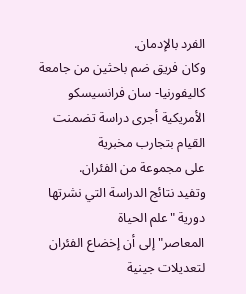الفرد بالإدمان.
وكان فريق ضم باحثين من جامعة كاليفورنيا- سان فرانسيسكو
الأمريكية أجرى دراسة تضمنت القيام بتجارب مخبرية
على مجموعة من الفئران.
وتفيد نتائج الدراسة التي نشرتها دورية "علم الحياة
المعاصر" إلى أن إخضاع الفئران لتعديلات جينية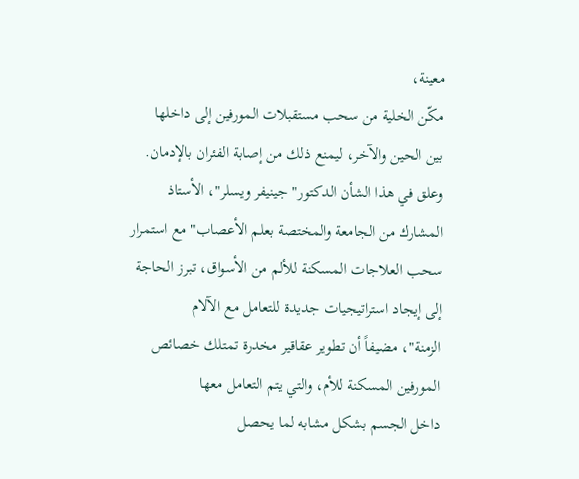معينة،
مكّن الخلية من سحب مستقبلات المورفين إلى داخلها
بين الحين والآخر، ليمنع ذلك من إصابة الفئران بالإدمان.
وعلق في هذا الشأن الدكتور" جينيفر ويسلر"، الأستاذ
المشارك من الجامعة والمختصة بعلم الأعصاب" مع استمرار
سحب العلاجات المسكنة للألم من الأسواق، تبرز الحاجة
إلى إيجاد استراتيجيات جديدة للتعامل مع الآلام
الزمنة"، مضيفاً أن تطوير عقاقير مخدرة تمتلك خصائص
المورفين المسكنة للأم، والتي يتم التعامل معها
داخل الجسم بشكل مشابه لما يحصل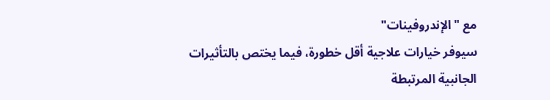مع "الإندروفينات"
سيوفر خيارات علاجية أقل خطورة، فيما يختص بالتأثيرات
الجانبية المرتبطة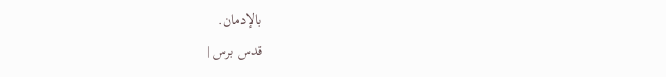بالإدمان.
قدس برس |